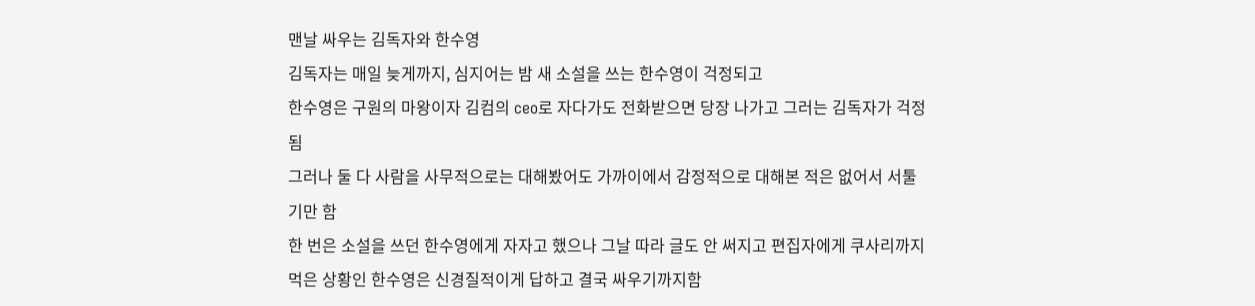맨날 싸우는 김독자와 한수영
김독자는 매일 늦게까지, 심지어는 밤 새 소설을 쓰는 한수영이 걱정되고
한수영은 구원의 마왕이자 김컴의 ceo로 자다가도 전화받으면 당장 나가고 그러는 김독자가 걱정됨
그러나 둘 다 사람을 사무적으로는 대해봤어도 가까이에서 감정적으로 대해본 적은 없어서 서툴기만 함
한 번은 소설을 쓰던 한수영에게 자자고 했으나 그날 따라 글도 안 써지고 편집자에게 쿠사리까지 먹은 상황인 한수영은 신경질적이게 답하고 결국 싸우기까지함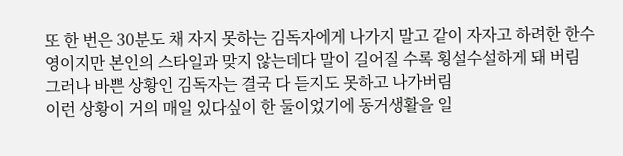또 한 번은 30분도 채 자지 못하는 김독자에게 나가지 말고 같이 자자고 하려한 한수영이지만 본인의 스타일과 맞지 않는데다 말이 길어질 수록 횡설수설하게 돼 버림
그러나 바쁜 상황인 김독자는 결국 다 듣지도 못하고 나가버림
이런 상황이 거의 매일 있다싶이 한 둘이었기에 동거생활을 일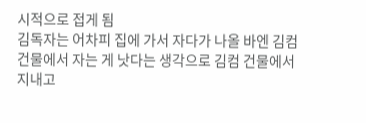시적으로 접게 됨
김독자는 어차피 집에 가서 자다가 나올 바엔 김컴 건물에서 자는 게 낫다는 생각으로 김컴 건물에서 지내고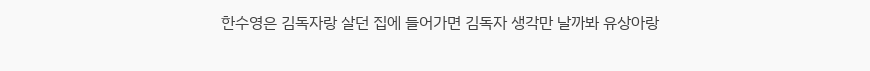한수영은 김독자랑 살던 집에 들어가면 김독자 생각만 날까봐 유상아랑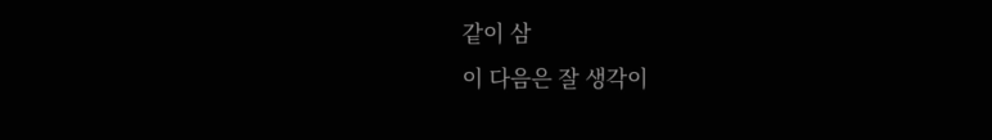같이 삼
이 다음은 잘 생각이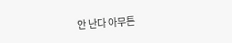안 난다 아무튼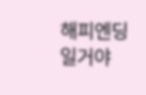해피엔딩일거야